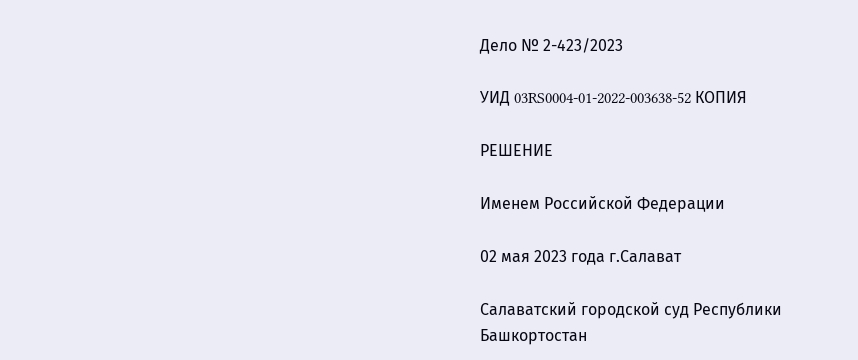Дело № 2-423/2023

УИД 03RS0004-01-2022-003638-52 КОПИЯ

РЕШЕНИЕ

Именем Российской Федерации

02 мая 2023 года г.Салават

Салаватский городской суд Республики Башкортостан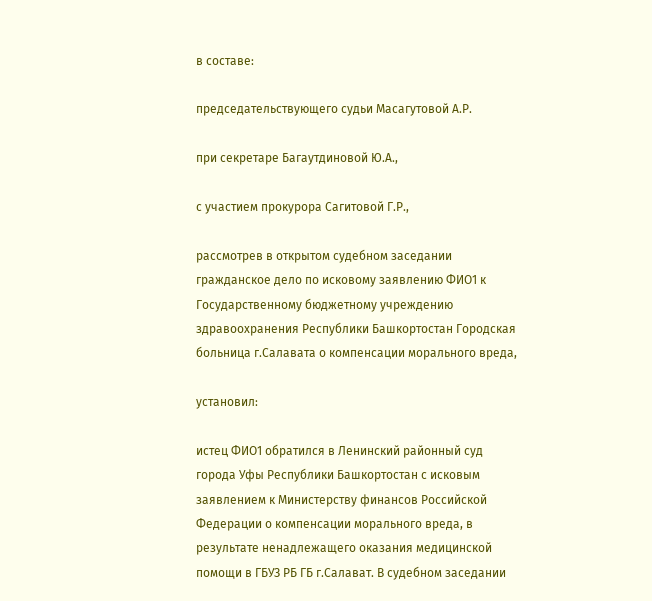в составе:

председательствующего судьи Масагутовой А.Р.

при секретаре Багаутдиновой Ю.А.,

с участием прокурора Сагитовой Г.Р.,

рассмотрев в открытом судебном заседании гражданское дело по исковому заявлению ФИО1 к Государственному бюджетному учреждению здравоохранения Республики Башкортостан Городская больница г.Салавата о компенсации морального вреда,

установил:

истец ФИО1 обратился в Ленинский районный суд города Уфы Республики Башкортостан с исковым заявлением к Министерству финансов Российской Федерации о компенсации морального вреда, в результате ненадлежащего оказания медицинской помощи в ГБУЗ РБ ГБ г.Салават. В судебном заседании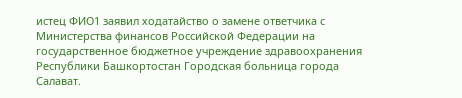истец ФИО1 заявил ходатайство о замене ответчика с Министерства финансов Российской Федерации на государственное бюджетное учреждение здравоохранения Республики Башкортостан Городская больница города Салават.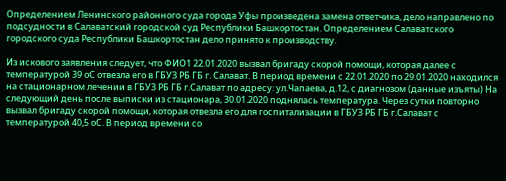Определением Ленинского районного суда города Уфы произведена замена ответчика, дело направлено по подсудности в Салаватский городской суд Республики Башкортостан. Определением Салаватского городского суда Республики Башкортостан дело принято к производству.

Из искового заявления следует, что ФИО1 22.01.2020 вызвал бригаду скорой помощи, которая далее с температурой 39 оС отвезла его в ГБУЗ РБ ГБ г. Салават. В период времени с 22.01.2020 по 29.01.2020 находился на стационарном лечении в ГБУЗ РБ ГБ г.Салават по адресу: ул.Чапаева, д.12, с диагнозом (данные изъяты) На следующий день после выписки из стационара, 30.01.2020 поднялась температура. Через сутки повторно вызвал бригаду скорой помощи, которая отвезла его для госпитализации в ГБУЗ РБ ГБ г.Салават с температурой 40,5 оС. В период времени со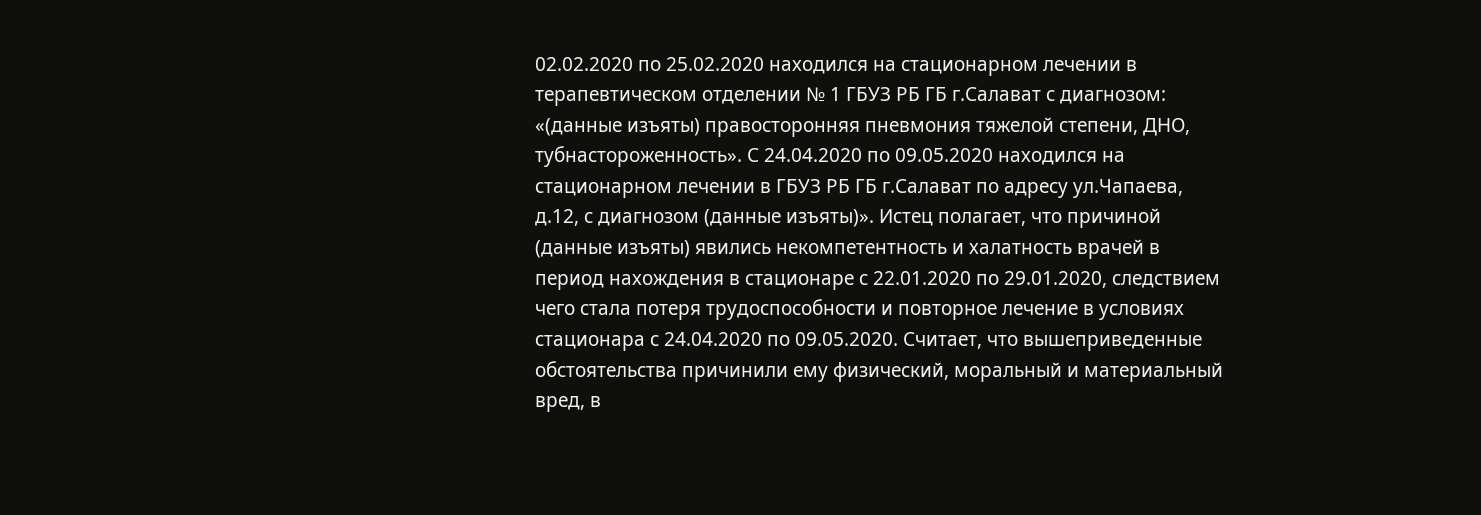02.02.2020 по 25.02.2020 находился на стационарном лечении в терапевтическом отделении № 1 ГБУЗ РБ ГБ г.Салават с диагнозом: «(данные изъяты) правосторонняя пневмония тяжелой степени, ДНО, тубнастороженность». С 24.04.2020 по 09.05.2020 находился на стационарном лечении в ГБУЗ РБ ГБ г.Салават по адресу ул.Чапаева, д.12, с диагнозом (данные изъяты)». Истец полагает, что причиной (данные изъяты) явились некомпетентность и халатность врачей в период нахождения в стационаре с 22.01.2020 по 29.01.2020, следствием чего стала потеря трудоспособности и повторное лечение в условиях стационара с 24.04.2020 по 09.05.2020. Считает, что вышеприведенные обстоятельства причинили ему физический, моральный и материальный вред, в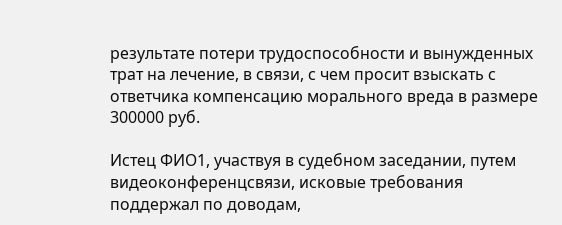результате потери трудоспособности и вынужденных трат на лечение, в связи, с чем просит взыскать с ответчика компенсацию морального вреда в размере 300000 руб.

Истец ФИО1, участвуя в судебном заседании, путем видеоконференцсвязи, исковые требования поддержал по доводам,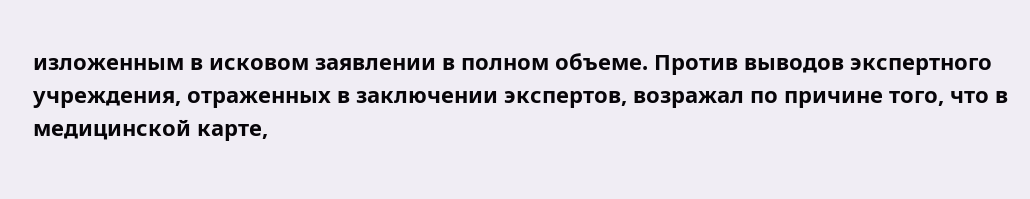изложенным в исковом заявлении в полном объеме. Против выводов экспертного учреждения, отраженных в заключении экспертов, возражал по причине того, что в медицинской карте,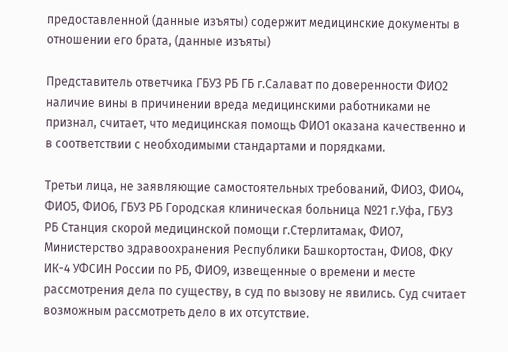предоставленной (данные изъяты) содержит медицинские документы в отношении его брата, (данные изъяты)

Представитель ответчика ГБУЗ РБ ГБ г.Салават по доверенности ФИО2 наличие вины в причинении вреда медицинскими работниками не признал, считает, что медицинская помощь ФИО1 оказана качественно и в соответствии с необходимыми стандартами и порядками.

Третьи лица, не заявляющие самостоятельных требований, ФИО3, ФИО4, ФИО5, ФИО6, ГБУЗ РБ Городская клиническая больница №21 г.Уфа, ГБУЗ РБ Станция скорой медицинской помощи г.Стерлитамак, ФИО7, Министерство здравоохранения Республики Башкортостан, ФИО8, ФКУ ИК-4 УФСИН России по РБ, ФИО9, извещенные о времени и месте рассмотрения дела по существу, в суд по вызову не явились. Суд считает возможным рассмотреть дело в их отсутствие.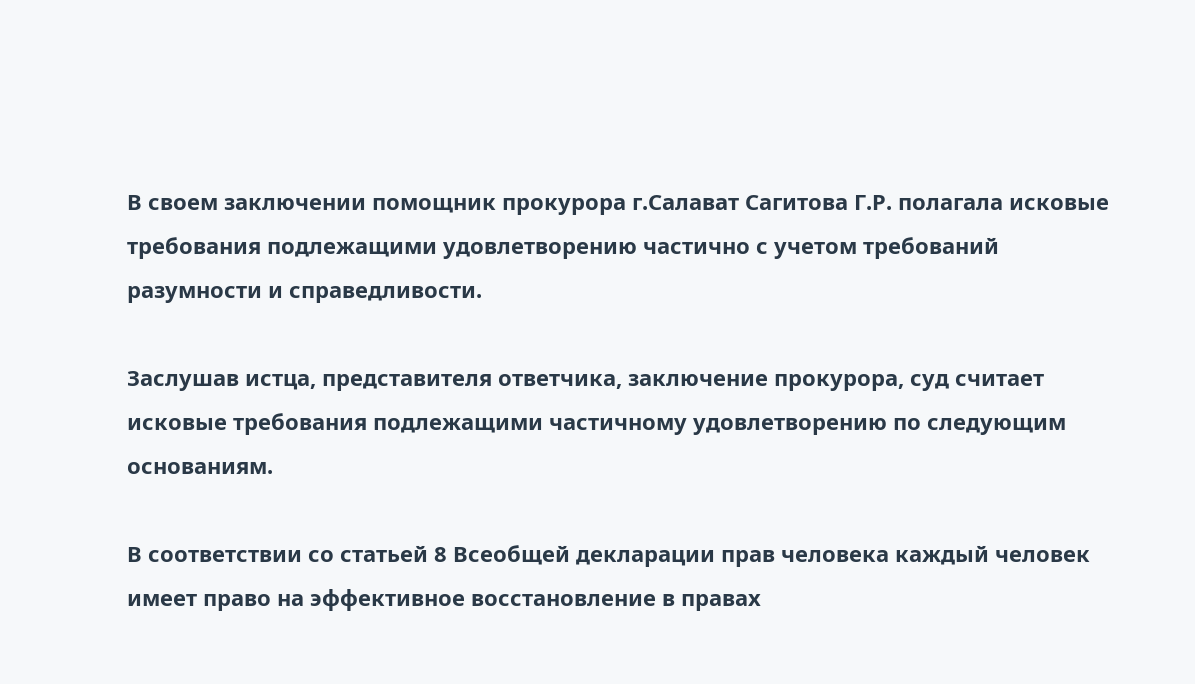В своем заключении помощник прокурора г.Салават Сагитова Г.Р. полагала исковые требования подлежащими удовлетворению частично с учетом требований разумности и справедливости.

Заслушав истца, представителя ответчика, заключение прокурора, суд считает исковые требования подлежащими частичному удовлетворению по следующим основаниям.

В соответствии со статьей 8 Всеобщей декларации прав человека каждый человек имеет право на эффективное восстановление в правах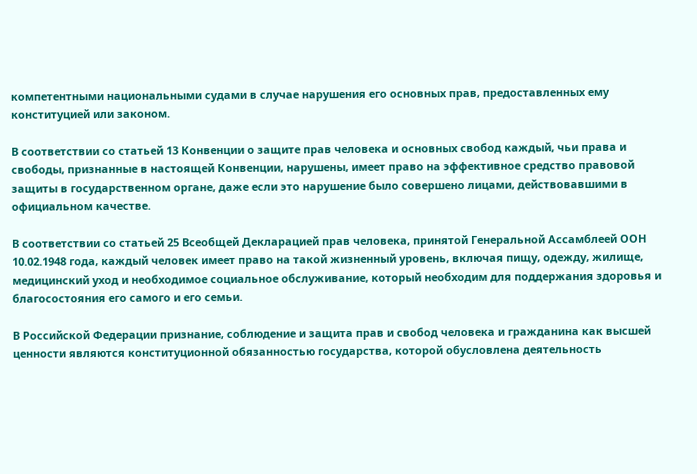компетентными национальными судами в случае нарушения его основных прав, предоставленных ему конституцией или законом.

В соответствии со статьей 13 Конвенции о защите прав человека и основных свобод каждый, чьи права и свободы, признанные в настоящей Конвенции, нарушены, имеет право на эффективное средство правовой защиты в государственном органе, даже если это нарушение было совершено лицами, действовавшими в официальном качестве.

В соответствии со статьей 25 Всеобщей Декларацией прав человека, принятой Генеральной Ассамблеей ООН 10.02.1948 года, каждый человек имеет право на такой жизненный уровень, включая пищу, одежду, жилище, медицинский уход и необходимое социальное обслуживание, который необходим для поддержания здоровья и благосостояния его самого и его семьи.

В Российской Федерации признание, соблюдение и защита прав и свобод человека и гражданина как высшей ценности являются конституционной обязанностью государства, которой обусловлена деятельность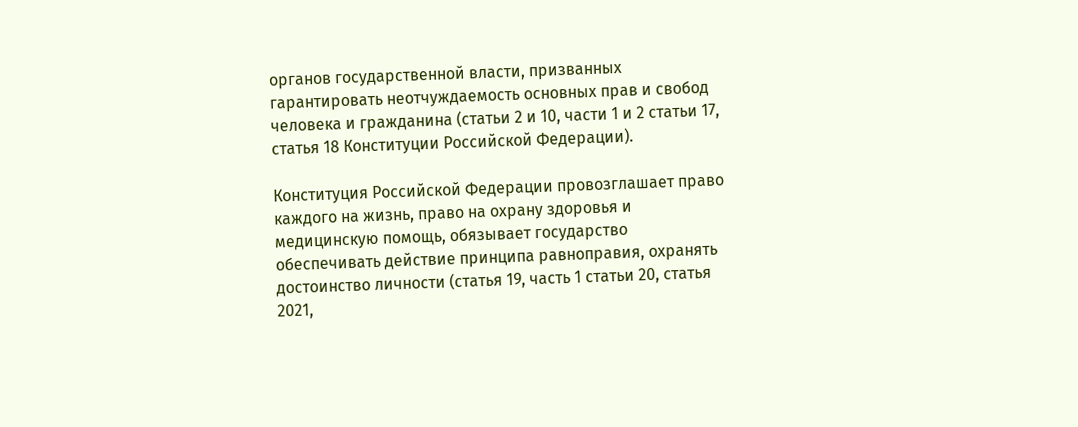органов государственной власти, призванных гарантировать неотчуждаемость основных прав и свобод человека и гражданина (статьи 2 и 10, части 1 и 2 статьи 17, статья 18 Конституции Российской Федерации).

Конституция Российской Федерации провозглашает право каждого на жизнь, право на охрану здоровья и медицинскую помощь, обязывает государство обеспечивать действие принципа равноправия, охранять достоинство личности (статья 19, часть 1 статьи 20, статья 2021,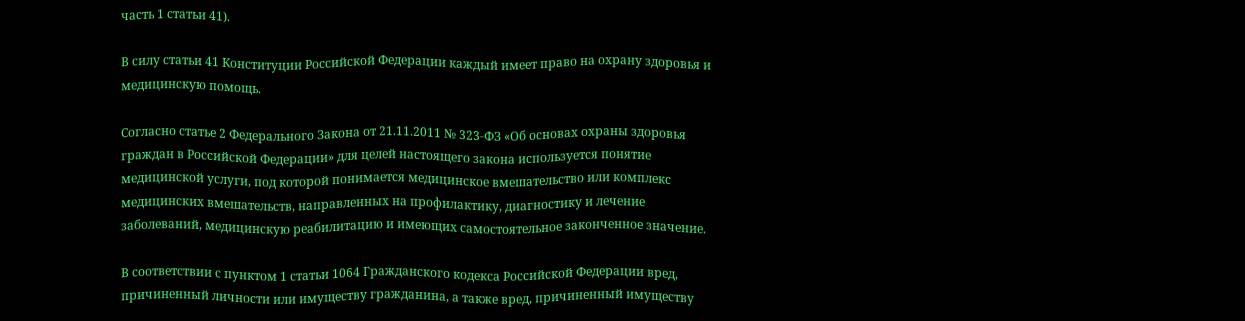часть 1 статьи 41).

В силу статьи 41 Конституции Российской Федерации каждый имеет право на охрану здоровья и медицинскую помощь.

Согласно статье 2 Федерального Закона от 21.11.2011 № 323-ФЗ «Об основах охраны здоровья граждан в Российской Федерации» для целей настоящего закона используется понятие медицинской услуги, под которой понимается медицинское вмешательство или комплекс медицинских вмешательств, направленных на профилактику, диагностику и лечение заболеваний, медицинскую реабилитацию и имеющих самостоятельное законченное значение.

В соответствии с пунктом 1 статьи 1064 Гражданского кодекса Российской Федерации вред, причиненный личности или имуществу гражданина, а также вред, причиненный имуществу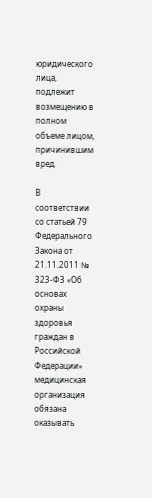юридического лица, подлежит возмещению в полном объеме лицом, причинившим вред.

В соответствии со статьей 79 Федерального Закона от 21.11.2011 № 323-ФЗ «Об основах охраны здоровья граждан в Российской Федерации» медицинская организация обязана оказывать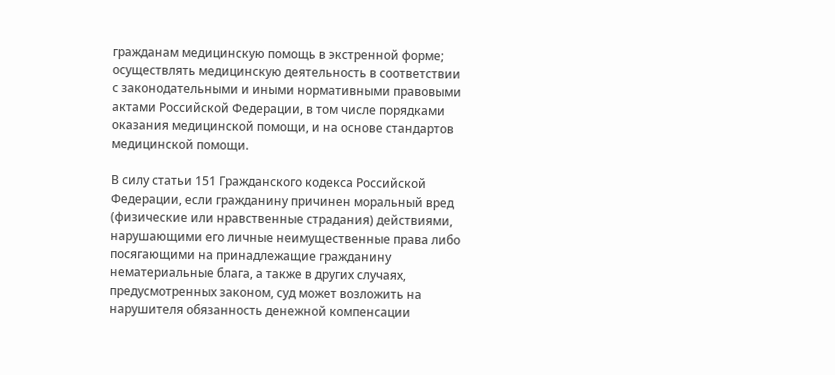гражданам медицинскую помощь в экстренной форме; осуществлять медицинскую деятельность в соответствии с законодательными и иными нормативными правовыми актами Российской Федерации, в том числе порядками оказания медицинской помощи, и на основе стандартов медицинской помощи.

В силу статьи 151 Гражданского кодекса Российской Федерации, если гражданину причинен моральный вред (физические или нравственные страдания) действиями, нарушающими его личные неимущественные права либо посягающими на принадлежащие гражданину нематериальные блага, а также в других случаях, предусмотренных законом, суд может возложить на нарушителя обязанность денежной компенсации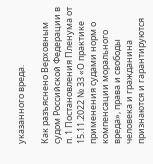указанного вреда.

Как разъяснено Верховным судом Российской Федерации в п. 1 Постановления Пленума от 15.11.2022 № 33 «О практике применения судами норм о компенсации морального вреда», права и свободы человека и гражданина признаются и гарантируются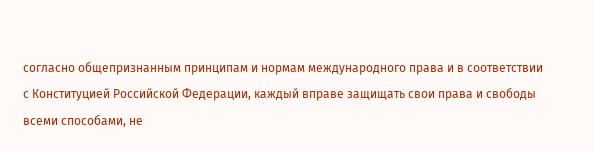согласно общепризнанным принципам и нормам международного права и в соответствии с Конституцией Российской Федерации, каждый вправе защищать свои права и свободы всеми способами, не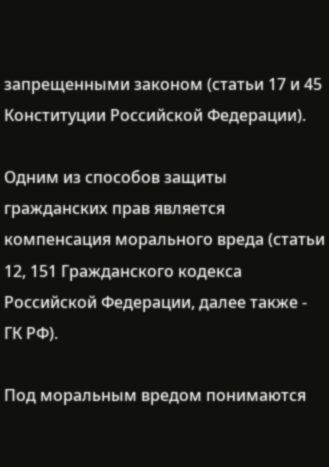запрещенными законом (статьи 17 и 45 Конституции Российской Федерации).

Одним из способов защиты гражданских прав является компенсация морального вреда (статьи 12, 151 Гражданского кодекса Российской Федерации, далее также - ГК РФ).

Под моральным вредом понимаются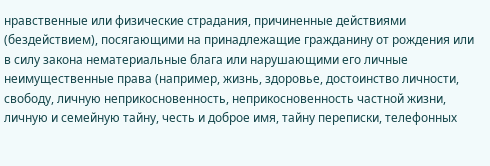нравственные или физические страдания, причиненные действиями (бездействием), посягающими на принадлежащие гражданину от рождения или в силу закона нематериальные блага или нарушающими его личные неимущественные права (например, жизнь, здоровье, достоинство личности, свободу, личную неприкосновенность, неприкосновенность частной жизни, личную и семейную тайну, честь и доброе имя, тайну переписки, телефонных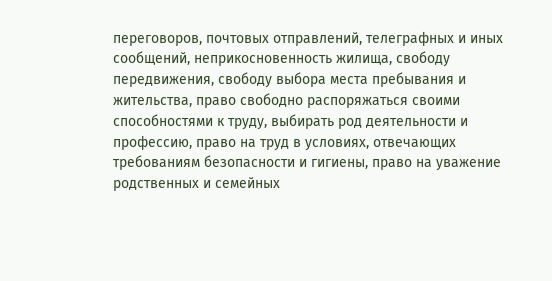переговоров, почтовых отправлений, телеграфных и иных сообщений, неприкосновенность жилища, свободу передвижения, свободу выбора места пребывания и жительства, право свободно распоряжаться своими способностями к труду, выбирать род деятельности и профессию, право на труд в условиях, отвечающих требованиям безопасности и гигиены, право на уважение родственных и семейных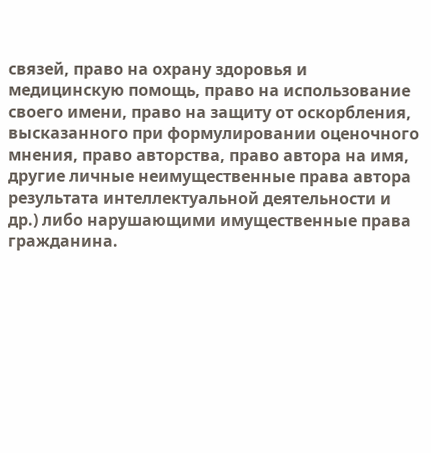связей, право на охрану здоровья и медицинскую помощь, право на использование своего имени, право на защиту от оскорбления, высказанного при формулировании оценочного мнения, право авторства, право автора на имя, другие личные неимущественные права автора результата интеллектуальной деятельности и др.) либо нарушающими имущественные права гражданина.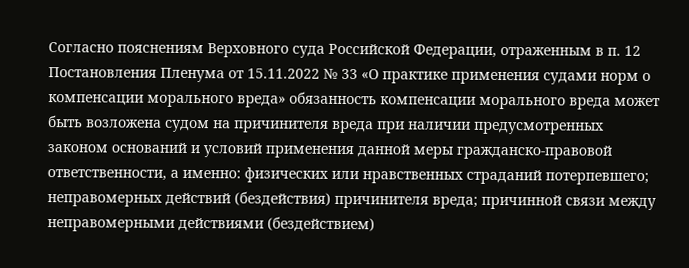Согласно пояснениям Верховного суда Российской Федерации, отраженным в п. 12 Постановления Пленума от 15.11.2022 № 33 «О практике применения судами норм о компенсации морального вреда» обязанность компенсации морального вреда может быть возложена судом на причинителя вреда при наличии предусмотренных законом оснований и условий применения данной меры гражданско-правовой ответственности, а именно: физических или нравственных страданий потерпевшего; неправомерных действий (бездействия) причинителя вреда; причинной связи между неправомерными действиями (бездействием)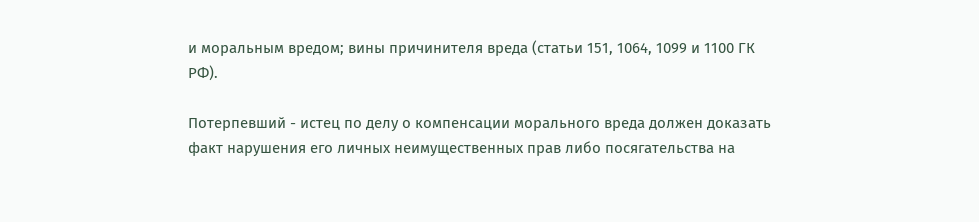и моральным вредом; вины причинителя вреда (статьи 151, 1064, 1099 и 1100 ГК РФ).

Потерпевший - истец по делу о компенсации морального вреда должен доказать факт нарушения его личных неимущественных прав либо посягательства на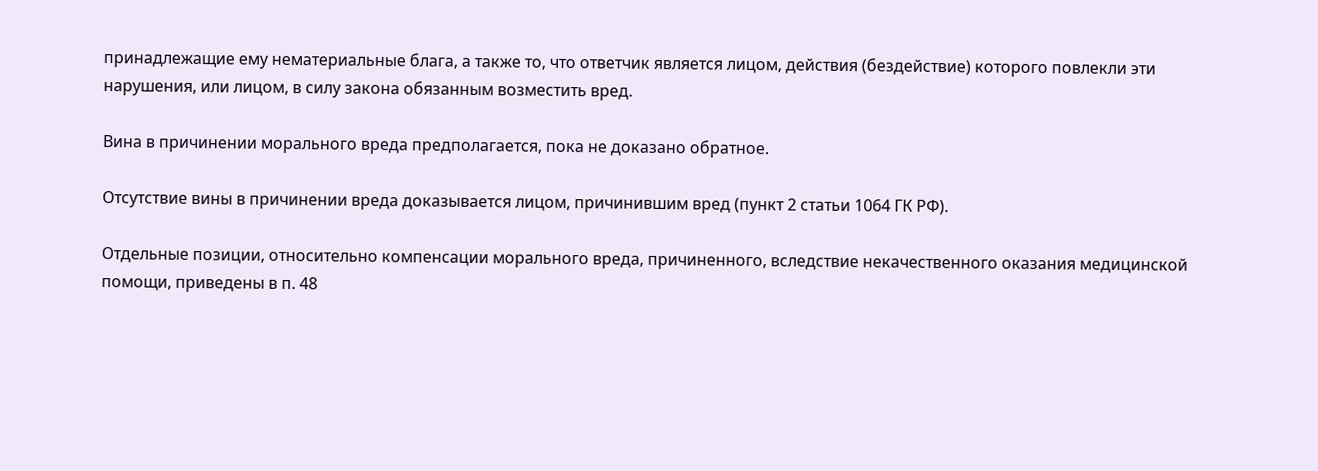принадлежащие ему нематериальные блага, а также то, что ответчик является лицом, действия (бездействие) которого повлекли эти нарушения, или лицом, в силу закона обязанным возместить вред.

Вина в причинении морального вреда предполагается, пока не доказано обратное.

Отсутствие вины в причинении вреда доказывается лицом, причинившим вред (пункт 2 статьи 1064 ГК РФ).

Отдельные позиции, относительно компенсации морального вреда, причиненного, вследствие некачественного оказания медицинской помощи, приведены в п. 48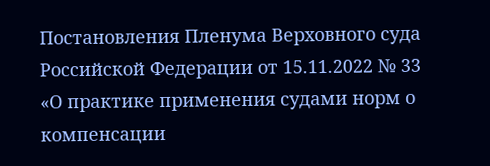Постановления Пленума Верховного суда Российской Федерации от 15.11.2022 № 33 «О практике применения судами норм о компенсации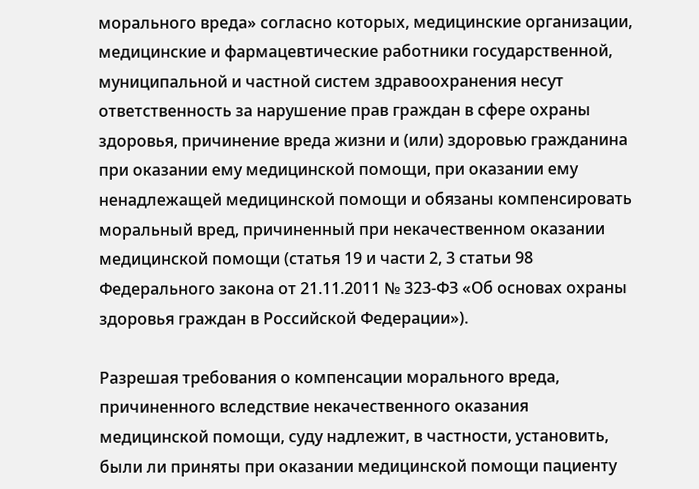морального вреда» согласно которых, медицинские организации, медицинские и фармацевтические работники государственной, муниципальной и частной систем здравоохранения несут ответственность за нарушение прав граждан в сфере охраны здоровья, причинение вреда жизни и (или) здоровью гражданина при оказании ему медицинской помощи, при оказании ему ненадлежащей медицинской помощи и обязаны компенсировать моральный вред, причиненный при некачественном оказании медицинской помощи (статья 19 и части 2, 3 статьи 98 Федерального закона от 21.11.2011 № 323-ФЗ «Об основах охраны здоровья граждан в Российской Федерации»).

Разрешая требования о компенсации морального вреда, причиненного вследствие некачественного оказания медицинской помощи, суду надлежит, в частности, установить, были ли приняты при оказании медицинской помощи пациенту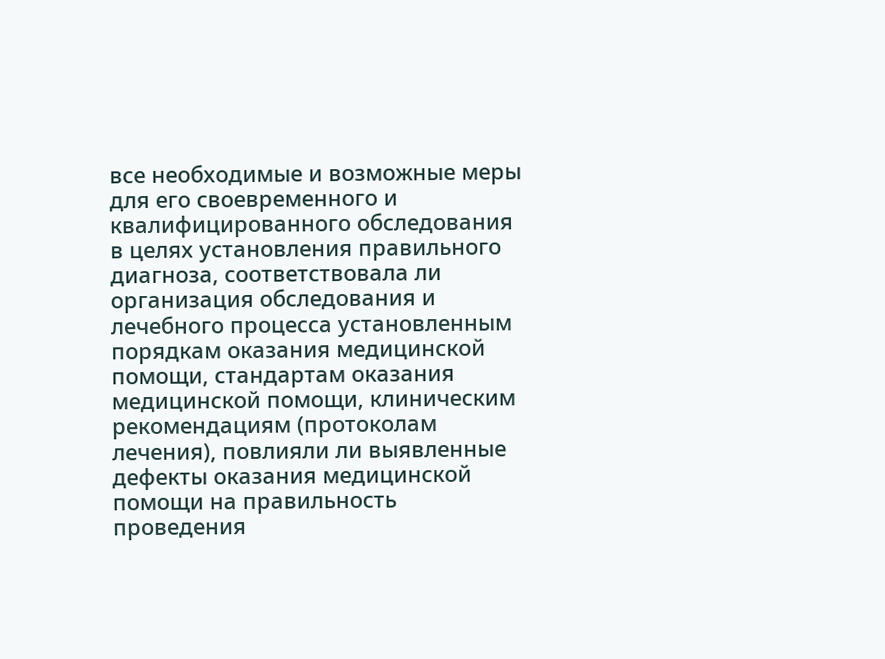все необходимые и возможные меры для его своевременного и квалифицированного обследования в целях установления правильного диагноза, соответствовала ли организация обследования и лечебного процесса установленным порядкам оказания медицинской помощи, стандартам оказания медицинской помощи, клиническим рекомендациям (протоколам лечения), повлияли ли выявленные дефекты оказания медицинской помощи на правильность проведения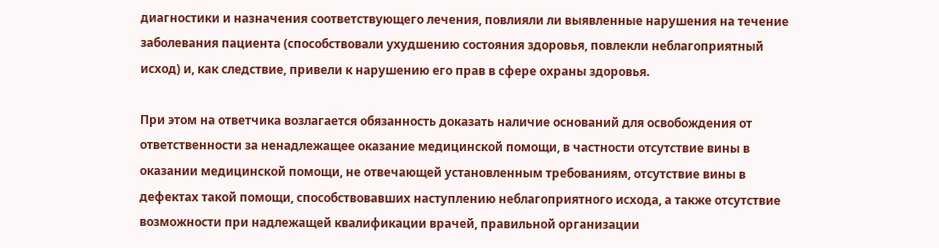диагностики и назначения соответствующего лечения, повлияли ли выявленные нарушения на течение заболевания пациента (способствовали ухудшению состояния здоровья, повлекли неблагоприятный исход) и, как следствие, привели к нарушению его прав в сфере охраны здоровья.

При этом на ответчика возлагается обязанность доказать наличие оснований для освобождения от ответственности за ненадлежащее оказание медицинской помощи, в частности отсутствие вины в оказании медицинской помощи, не отвечающей установленным требованиям, отсутствие вины в дефектах такой помощи, способствовавших наступлению неблагоприятного исхода, а также отсутствие возможности при надлежащей квалификации врачей, правильной организации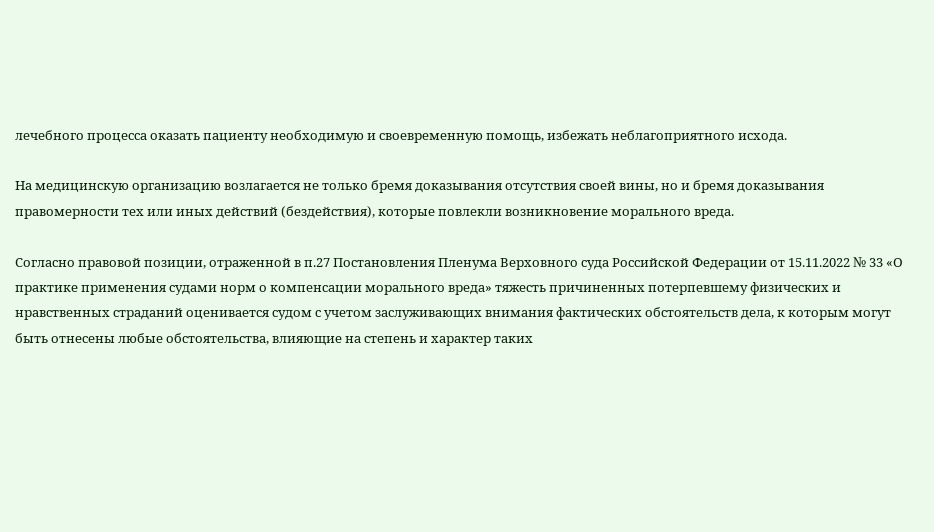лечебного процесса оказать пациенту необходимую и своевременную помощь, избежать неблагоприятного исхода.

На медицинскую организацию возлагается не только бремя доказывания отсутствия своей вины, но и бремя доказывания правомерности тех или иных действий (бездействия), которые повлекли возникновение морального вреда.

Согласно правовой позиции, отраженной в п.27 Постановления Пленума Верховного суда Российской Федерации от 15.11.2022 № 33 «О практике применения судами норм о компенсации морального вреда» тяжесть причиненных потерпевшему физических и нравственных страданий оценивается судом с учетом заслуживающих внимания фактических обстоятельств дела, к которым могут быть отнесены любые обстоятельства, влияющие на степень и характер таких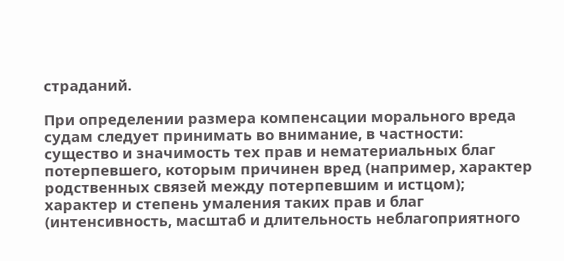страданий.

При определении размера компенсации морального вреда судам следует принимать во внимание, в частности: существо и значимость тех прав и нематериальных благ потерпевшего, которым причинен вред (например, характер родственных связей между потерпевшим и истцом); характер и степень умаления таких прав и благ (интенсивность, масштаб и длительность неблагоприятного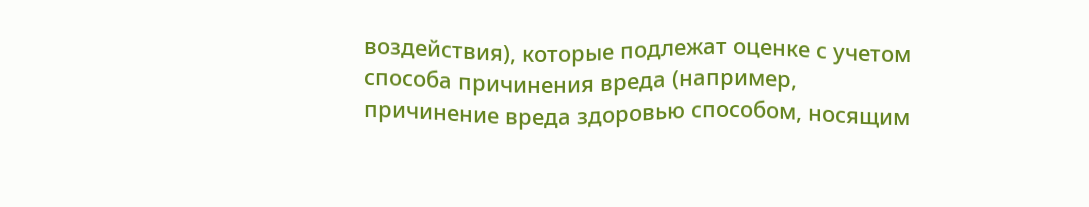воздействия), которые подлежат оценке с учетом способа причинения вреда (например, причинение вреда здоровью способом, носящим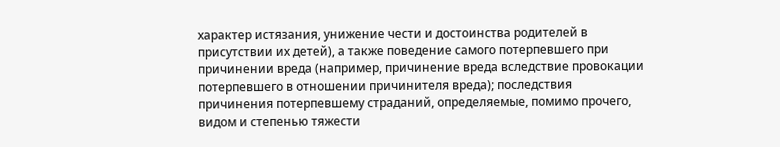характер истязания, унижение чести и достоинства родителей в присутствии их детей), а также поведение самого потерпевшего при причинении вреда (например, причинение вреда вследствие провокации потерпевшего в отношении причинителя вреда); последствия причинения потерпевшему страданий, определяемые, помимо прочего, видом и степенью тяжести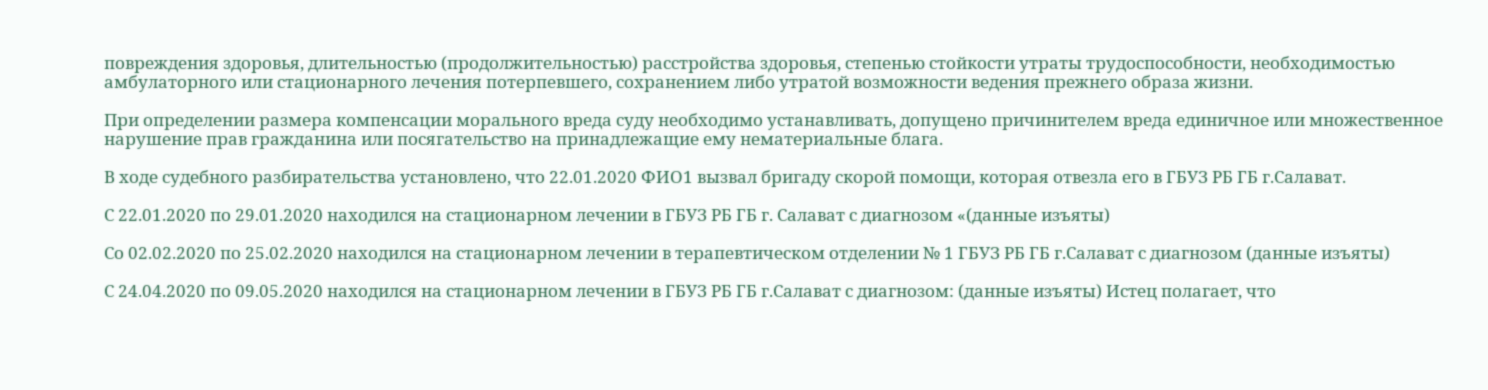повреждения здоровья, длительностью (продолжительностью) расстройства здоровья, степенью стойкости утраты трудоспособности, необходимостью амбулаторного или стационарного лечения потерпевшего, сохранением либо утратой возможности ведения прежнего образа жизни.

При определении размера компенсации морального вреда суду необходимо устанавливать, допущено причинителем вреда единичное или множественное нарушение прав гражданина или посягательство на принадлежащие ему нематериальные блага.

В ходе судебного разбирательства установлено, что 22.01.2020 ФИО1 вызвал бригаду скорой помощи, которая отвезла его в ГБУЗ РБ ГБ г.Салават.

С 22.01.2020 по 29.01.2020 находился на стационарном лечении в ГБУЗ РБ ГБ г. Салават с диагнозом «(данные изъяты)

Со 02.02.2020 по 25.02.2020 находился на стационарном лечении в терапевтическом отделении № 1 ГБУЗ РБ ГБ г.Салават с диагнозом (данные изъяты)

С 24.04.2020 по 09.05.2020 находился на стационарном лечении в ГБУЗ РБ ГБ г.Салават с диагнозом: (данные изъяты) Истец полагает, что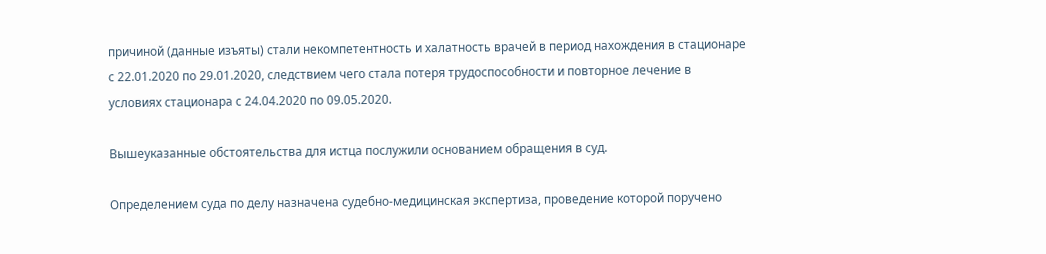причиной (данные изъяты) стали некомпетентность и халатность врачей в период нахождения в стационаре с 22.01.2020 по 29.01.2020, следствием чего стала потеря трудоспособности и повторное лечение в условиях стационара с 24.04.2020 по 09.05.2020.

Вышеуказанные обстоятельства для истца послужили основанием обращения в суд.

Определением суда по делу назначена судебно-медицинская экспертиза, проведение которой поручено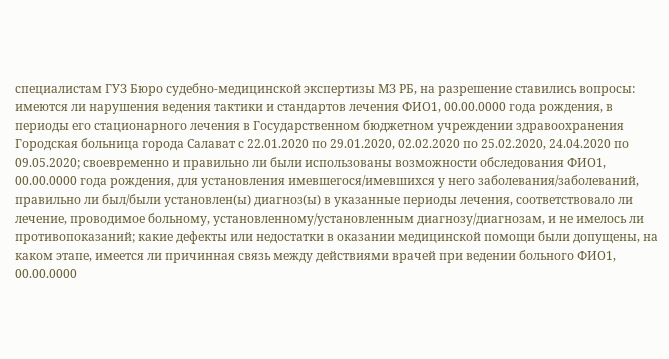специалистам ГУЗ Бюро судебно-медицинской экспертизы МЗ РБ, на разрешение ставились вопросы: имеются ли нарушения ведения тактики и стандартов лечения ФИО1, 00.00.0000 года рождения, в периоды его стационарного лечения в Государственном бюджетном учреждении здравоохранения Городская больница города Салават с 22.01.2020 по 29.01.2020, 02.02.2020 по 25.02.2020, 24.04.2020 по 09.05.2020; своевременно и правильно ли были использованы возможности обследования ФИО1, 00.00.0000 года рождения, для установления имевшегося/имевшихся у него заболевания/заболеваний, правильно ли был/были установлен(ы) диагноз(ы) в указанные периоды лечения, соответствовало ли лечение, проводимое больному, установленному/установленным диагнозу/диагнозам, и не имелось ли противопоказаний; какие дефекты или недостатки в оказании медицинской помощи были допущены, на каком этапе, имеется ли причинная связь между действиями врачей при ведении больного ФИО1, 00.00.0000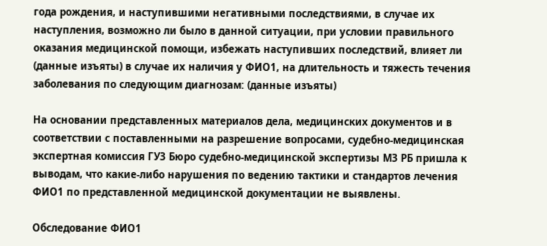года рождения, и наступившими негативными последствиями, в случае их наступления, возможно ли было в данной ситуации, при условии правильного оказания медицинской помощи, избежать наступивших последствий, влияет ли (данные изъяты) в случае их наличия у ФИО1, на длительность и тяжесть течения заболевания по следующим диагнозам: (данные изъяты)

На основании представленных материалов дела, медицинских документов и в соответствии с поставленными на разрешение вопросами, судебно-медицинская экспертная комиссия ГУЗ Бюро судебно-медицинской экспертизы МЗ РБ пришла к выводам, что какие-либо нарушения по ведению тактики и стандартов лечения ФИО1 по представленной медицинской документации не выявлены.

Обследование ФИО1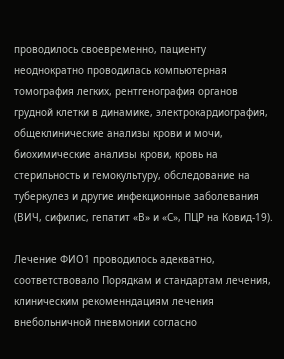проводилось своевременно, пациенту неоднократно проводилась компьютерная томография легких, рентгенография органов грудной клетки в динамике, электрокардиография, общеклинические анализы крови и мочи, биохимические анализы крови, кровь на стерильность и гемокультуру, обследование на туберкулез и другие инфекционные заболевания (ВИЧ, сифилис, гепатит «В» и «С», ПЦР на Ковид-19).

Лечение ФИО1 проводилось адекватно, соответствовало Порядкам и стандартам лечения, клиническим рекоменндациям лечения внебольничной пневмонии согласно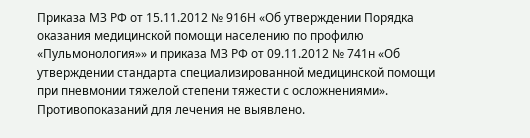Приказа МЗ РФ от 15.11.2012 № 916Н «Об утверждении Порядка оказания медицинской помощи населению по профилю «Пульмонология»» и приказа МЗ РФ от 09.11.2012 № 741н «Об утверждении стандарта специализированной медицинской помощи при пневмонии тяжелой степени тяжести с осложнениями». Противопоказаний для лечения не выявлено.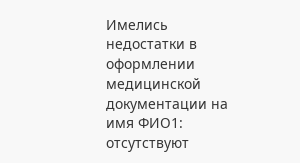Имелись недостатки в оформлении медицинской документации на имя ФИО1: отсутствуют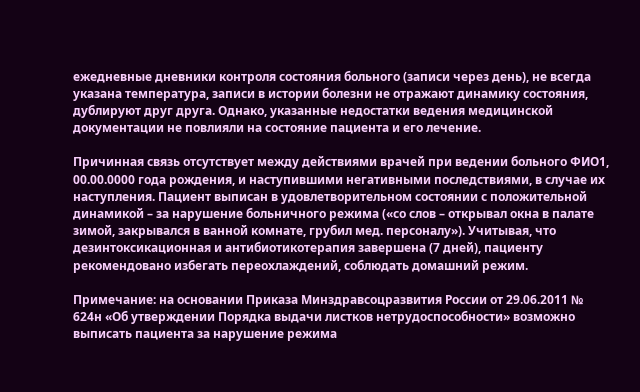ежедневные дневники контроля состояния больного (записи через день), не всегда указана температура, записи в истории болезни не отражают динамику состояния, дублируют друг друга. Однако, указанные недостатки ведения медицинской документации не повлияли на состояние пациента и его лечение.

Причинная связь отсутствует между действиями врачей при ведении больного ФИО1, 00.00.0000 года рождения, и наступившими негативными последствиями, в случае их наступления. Пациент выписан в удовлетворительном состоянии с положительной динамикой – за нарушение больничного режима («со слов – открывал окна в палате зимой, закрывался в ванной комнате, грубил мед. персоналу»). Учитывая, что дезинтоксикационная и антибиотикотерапия завершена (7 дней), пациенту рекомендовано избегать переохлаждений, соблюдать домашний режим.

Примечание: на основании Приказа Минздравсоцразвития России от 29.06.2011 № 624н «Об утверждении Порядка выдачи листков нетрудоспособности» возможно выписать пациента за нарушение режима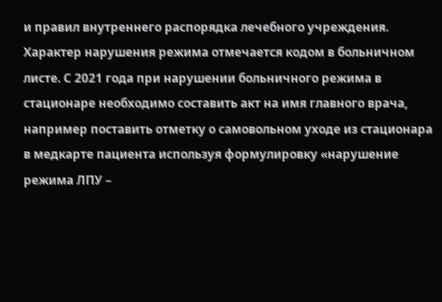и правил внутреннего распорядка лечебного учреждения. Характер нарушения режима отмечается кодом в больничном листе. С 2021 года при нарушении больничного режима в стационаре необходимо составить акт на имя главного врача, например поставить отметку о самовольном уходе из стационара в медкарте пациента используя формулировку «нарушение режима ЛПУ –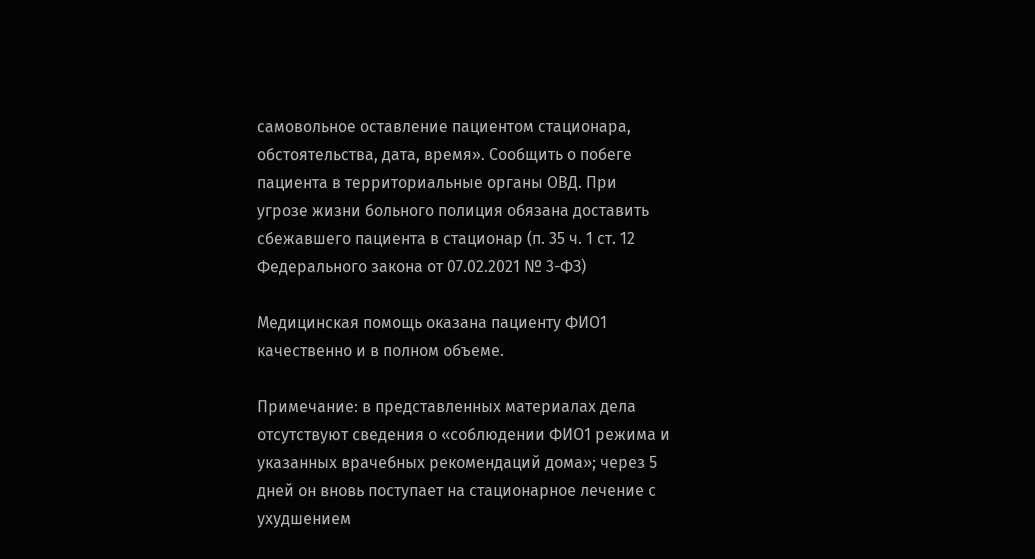самовольное оставление пациентом стационара, обстоятельства, дата, время». Сообщить о побеге пациента в территориальные органы ОВД. При угрозе жизни больного полиция обязана доставить сбежавшего пациента в стационар (п. 35 ч. 1 ст. 12 Федерального закона от 07.02.2021 № 3-ФЗ)

Медицинская помощь оказана пациенту ФИО1 качественно и в полном объеме.

Примечание: в представленных материалах дела отсутствуют сведения о «соблюдении ФИО1 режима и указанных врачебных рекомендаций дома»; через 5 дней он вновь поступает на стационарное лечение с ухудшением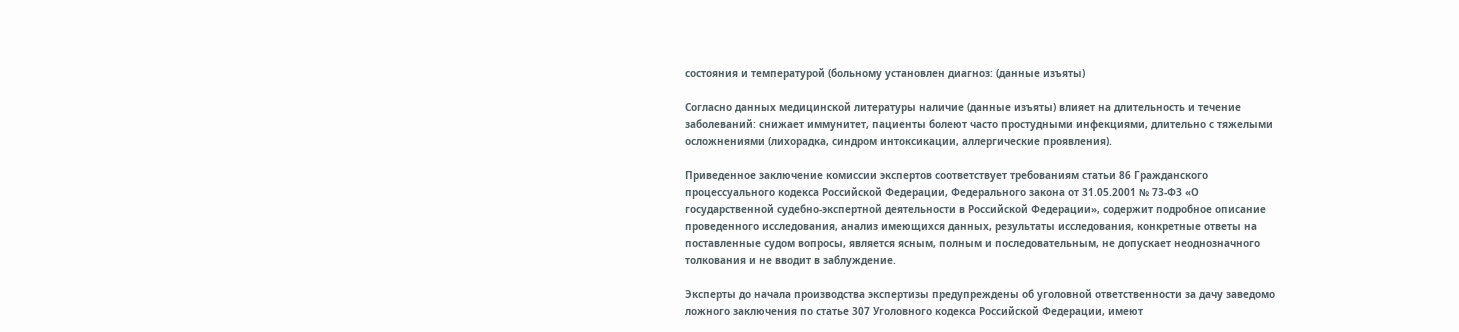состояния и температурой (больному установлен диагноз: (данные изъяты)

Согласно данных медицинской литературы наличие (данные изъяты) влияет на длительность и течение заболеваний: снижает иммунитет, пациенты болеют часто простудными инфекциями, длительно с тяжелыми осложнениями (лихорадка, синдром интоксикации, аллергические проявления).

Приведенное заключение комиссии экспертов соответствует требованиям статьи 86 Гражданского процессуального кодекса Российской Федерации, Федерального закона от 31.05.2001 № 73-ФЗ «О государственной судебно-экспертной деятельности в Российской Федерации», содержит подробное описание проведенного исследования, анализ имеющихся данных, результаты исследования, конкретные ответы на поставленные судом вопросы, является ясным, полным и последовательным, не допускает неоднозначного толкования и не вводит в заблуждение.

Эксперты до начала производства экспертизы предупреждены об уголовной ответственности за дачу заведомо ложного заключения по статье 307 Уголовного кодекса Российской Федерации, имеют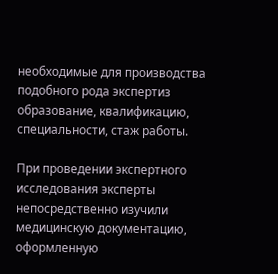необходимые для производства подобного рода экспертиз образование, квалификацию, специальности, стаж работы.

При проведении экспертного исследования эксперты непосредственно изучили медицинскую документацию, оформленную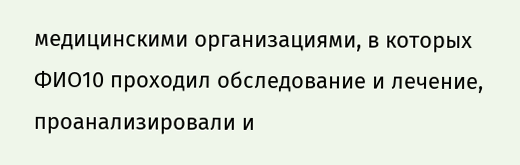медицинскими организациями, в которых ФИО10 проходил обследование и лечение, проанализировали и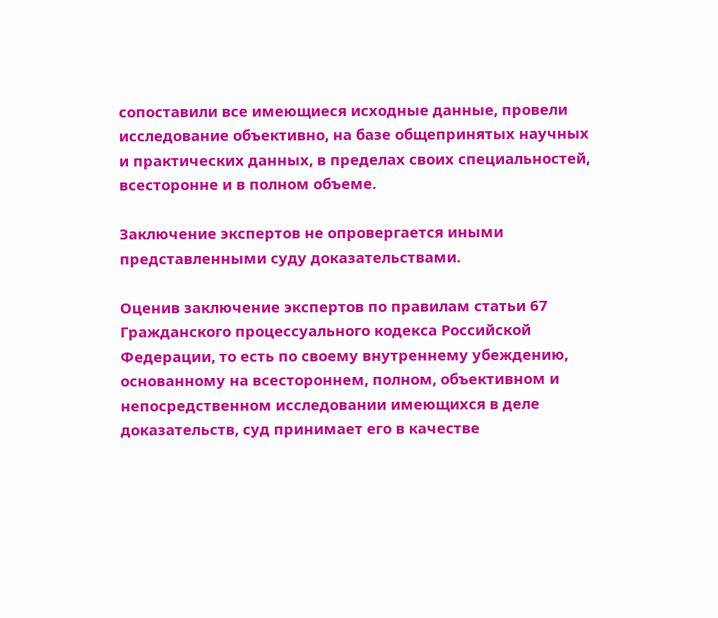сопоставили все имеющиеся исходные данные, провели исследование объективно, на базе общепринятых научных и практических данных, в пределах своих специальностей, всесторонне и в полном объеме.

Заключение экспертов не опровергается иными представленными суду доказательствами.

Оценив заключение экспертов по правилам статьи 67 Гражданского процессуального кодекса Российской Федерации, то есть по своему внутреннему убеждению, основанному на всестороннем, полном, объективном и непосредственном исследовании имеющихся в деле доказательств, суд принимает его в качестве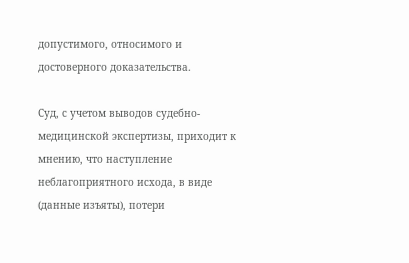допустимого, относимого и достоверного доказательства.

Суд, с учетом выводов судебно-медицинской экспертизы, приходит к мнению, что наступление неблагоприятного исхода, в виде (данные изъяты), потери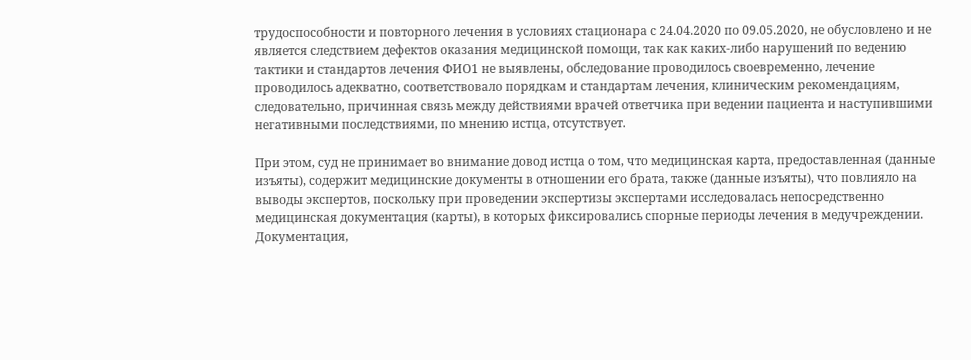трудоспособности и повторного лечения в условиях стационара с 24.04.2020 по 09.05.2020, не обусловлено и не является следствием дефектов оказания медицинской помощи, так как каких-либо нарушений по ведению тактики и стандартов лечения ФИО1 не выявлены, обследование проводилось своевременно, лечение проводилось адекватно, соответствовало порядкам и стандартам лечения, клиническим рекомендациям, следовательно, причинная связь между действиями врачей ответчика при ведении пациента и наступившими негативными последствиями, по мнению истца, отсутствует.

При этом, суд не принимает во внимание довод истца о том, что медицинская карта, предоставленная (данные изъяты), содержит медицинские документы в отношении его брата, также (данные изъяты), что повлияло на выводы экспертов, поскольку при проведении экспертизы экспертами исследовалась непосредственно медицинская документация (карты), в которых фиксировались спорные периоды лечения в медучреждении. Документация,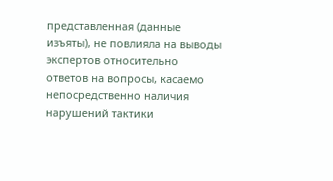представленная (данные изъяты), не повлияла на выводы экспертов относительно ответов на вопросы, касаемо непосредственно наличия нарушений тактики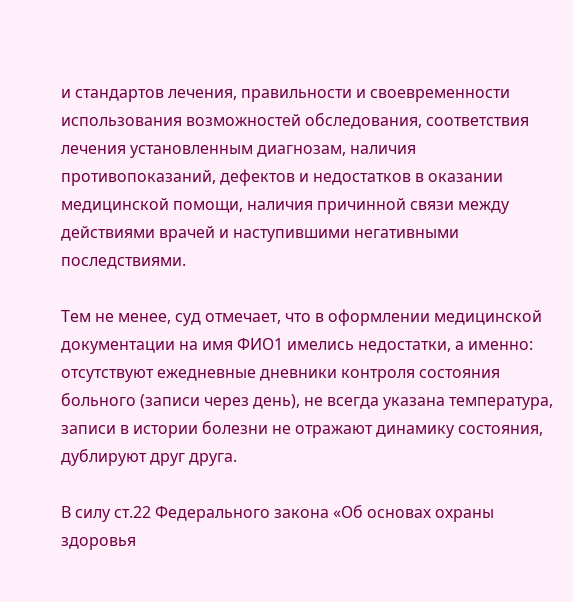и стандартов лечения, правильности и своевременности использования возможностей обследования, соответствия лечения установленным диагнозам, наличия противопоказаний, дефектов и недостатков в оказании медицинской помощи, наличия причинной связи между действиями врачей и наступившими негативными последствиями.

Тем не менее, суд отмечает, что в оформлении медицинской документации на имя ФИО1 имелись недостатки, а именно: отсутствуют ежедневные дневники контроля состояния больного (записи через день), не всегда указана температура, записи в истории болезни не отражают динамику состояния, дублируют друг друга.

В силу ст.22 Федерального закона «Об основах охраны здоровья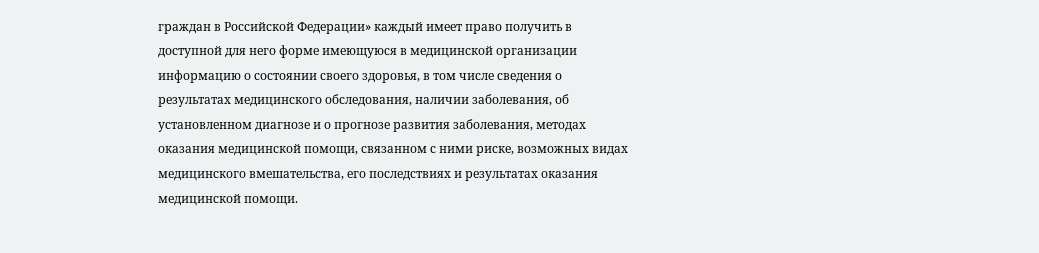граждан в Российской Федерации» каждый имеет право получить в доступной для него форме имеющуюся в медицинской организации информацию о состоянии своего здоровья, в том числе сведения о результатах медицинского обследования, наличии заболевания, об установленном диагнозе и о прогнозе развития заболевания, методах оказания медицинской помощи, связанном с ними риске, возможных видах медицинского вмешательства, его последствиях и результатах оказания медицинской помощи.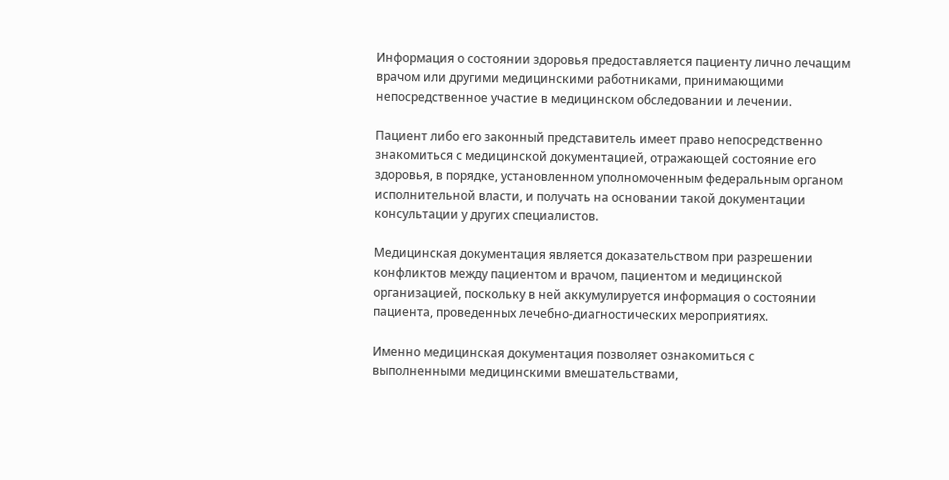Информация о состоянии здоровья предоставляется пациенту лично лечащим врачом или другими медицинскими работниками, принимающими непосредственное участие в медицинском обследовании и лечении.

Пациент либо его законный представитель имеет право непосредственно знакомиться с медицинской документацией, отражающей состояние его здоровья, в порядке, установленном уполномоченным федеральным органом исполнительной власти, и получать на основании такой документации консультации у других специалистов.

Медицинская документация является доказательством при разрешении конфликтов между пациентом и врачом, пациентом и медицинской организацией, поскольку в ней аккумулируется информация о состоянии пациента, проведенных лечебно-диагностических мероприятиях.

Именно медицинская документация позволяет ознакомиться с выполненными медицинскими вмешательствами,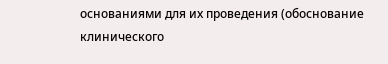основаниями для их проведения (обоснование клинического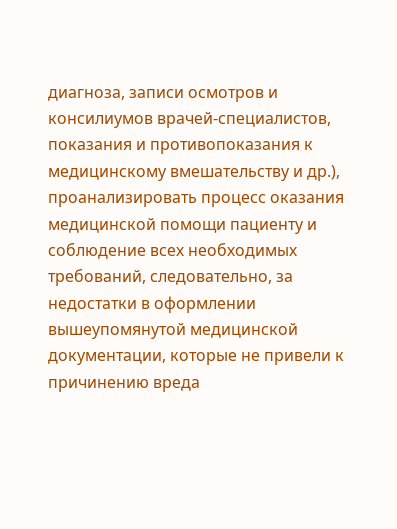диагноза, записи осмотров и консилиумов врачей-специалистов, показания и противопоказания к медицинскому вмешательству и др.), проанализировать процесс оказания медицинской помощи пациенту и соблюдение всех необходимых требований, следовательно, за недостатки в оформлении вышеупомянутой медицинской документации, которые не привели к причинению вреда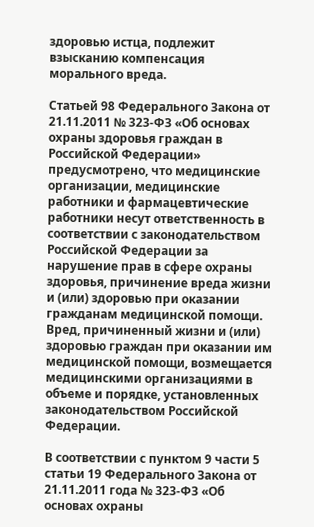здоровью истца, подлежит взысканию компенсация морального вреда.

Статьей 98 Федерального Закона от 21.11.2011 № 323-ФЗ «Об основах охраны здоровья граждан в Российской Федерации» предусмотрено, что медицинские организации, медицинские работники и фармацевтические работники несут ответственность в соответствии с законодательством Российской Федерации за нарушение прав в сфере охраны здоровья, причинение вреда жизни и (или) здоровью при оказании гражданам медицинской помощи. Вред, причиненный жизни и (или) здоровью граждан при оказании им медицинской помощи, возмещается медицинскими организациями в объеме и порядке, установленных законодательством Российской Федерации.

В соответствии с пунктом 9 части 5 статьи 19 Федерального Закона от 21.11.2011 года № 323-ФЗ «Об основах охраны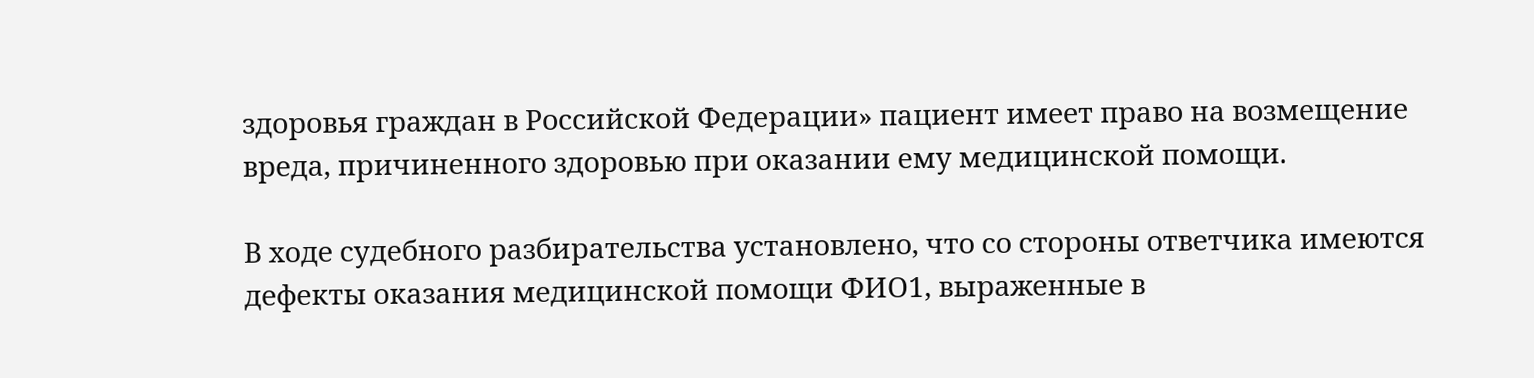здоровья граждан в Российской Федерации» пациент имеет право на возмещение вреда, причиненного здоровью при оказании ему медицинской помощи.

В ходе судебного разбирательства установлено, что со стороны ответчика имеются дефекты оказания медицинской помощи ФИО1, выраженные в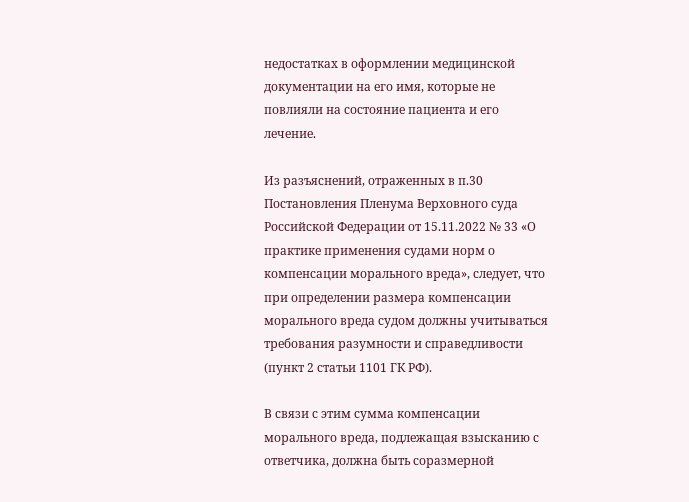недостатках в оформлении медицинской документации на его имя, которые не повлияли на состояние пациента и его лечение.

Из разъяснений, отраженных в п.30 Постановления Пленума Верховного суда Российской Федерации от 15.11.2022 № 33 «О практике применения судами норм о компенсации морального вреда», следует, что при определении размера компенсации морального вреда судом должны учитываться требования разумности и справедливости (пункт 2 статьи 1101 ГК РФ).

В связи с этим сумма компенсации морального вреда, подлежащая взысканию с ответчика, должна быть соразмерной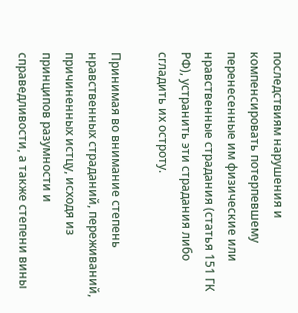последствиям нарушения и компенсировать потерпевшему перенесенные им физические или нравственные страдания (статья 151 ГК РФ), устранить эти страдания либо сгладить их остроту.

Принимая во внимание степень нравственных страданий, переживаний, причиненных истцу, исходя из принципов разумности и справедливости, а также степени вины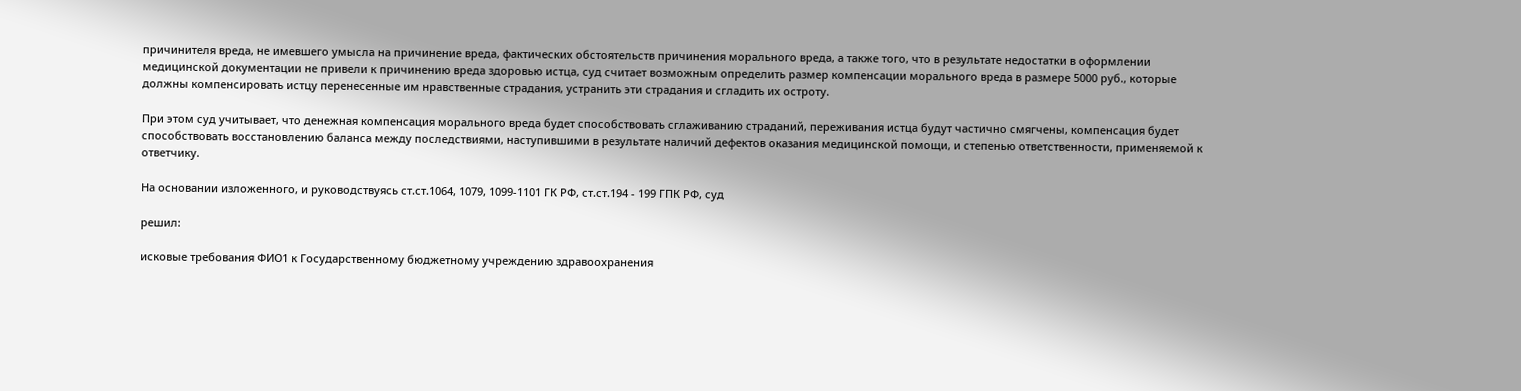причинителя вреда, не имевшего умысла на причинение вреда, фактических обстоятельств причинения морального вреда, а также того, что в результате недостатки в оформлении медицинской документации не привели к причинению вреда здоровью истца, суд считает возможным определить размер компенсации морального вреда в размере 5000 руб., которые должны компенсировать истцу перенесенные им нравственные страдания, устранить эти страдания и сгладить их остроту.

При этом суд учитывает, что денежная компенсация морального вреда будет способствовать сглаживанию страданий, переживания истца будут частично смягчены, компенсация будет способствовать восстановлению баланса между последствиями, наступившими в результате наличий дефектов оказания медицинской помощи, и степенью ответственности, применяемой к ответчику.

На основании изложенного, и руководствуясь ст.ст.1064, 1079, 1099-1101 ГК РФ, ст.ст.194 - 199 ГПК РФ, суд

решил:

исковые требования ФИО1 к Государственному бюджетному учреждению здравоохранения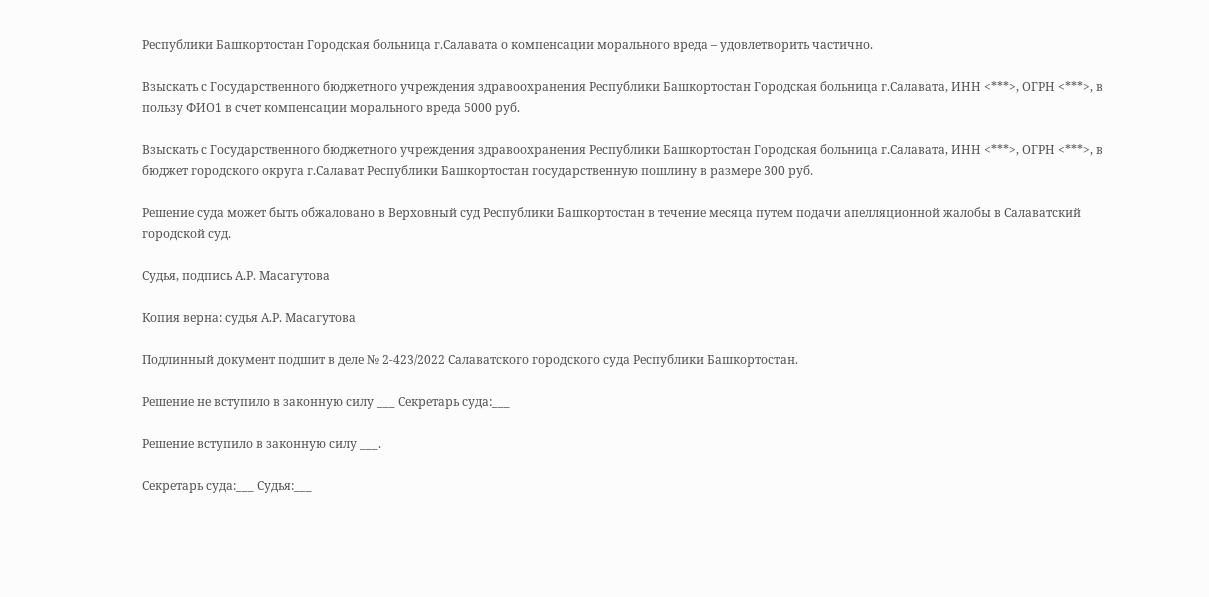Республики Башкортостан Городская больница г.Салавата о компенсации морального вреда – удовлетворить частично.

Взыскать с Государственного бюджетного учреждения здравоохранения Республики Башкортостан Городская больница г.Салавата, ИНН <***>, ОГРН <***>, в пользу ФИО1 в счет компенсации морального вреда 5000 руб.

Взыскать с Государственного бюджетного учреждения здравоохранения Республики Башкортостан Городская больница г.Салавата, ИНН <***>, ОГРН <***>, в бюджет городского округа г.Салават Республики Башкортостан государственную пошлину в размере 300 руб.

Решение суда может быть обжаловано в Верховный суд Республики Башкортостан в течение месяца путем подачи апелляционной жалобы в Салаватский городской суд.

Судья, подпись А.Р. Масагутова

Копия верна: судья А.Р. Масагутова

Подлинный документ подшит в деле № 2-423/2022 Салаватского городского суда Республики Башкортостан.

Решение не вступило в законную силу ___ Секретарь суда:___

Решение вступило в законную силу ___.

Секретарь суда:___ Судья:___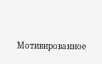Мотивированное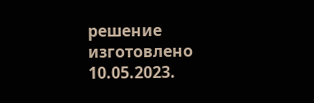решение изготовлено 10.05.2023.